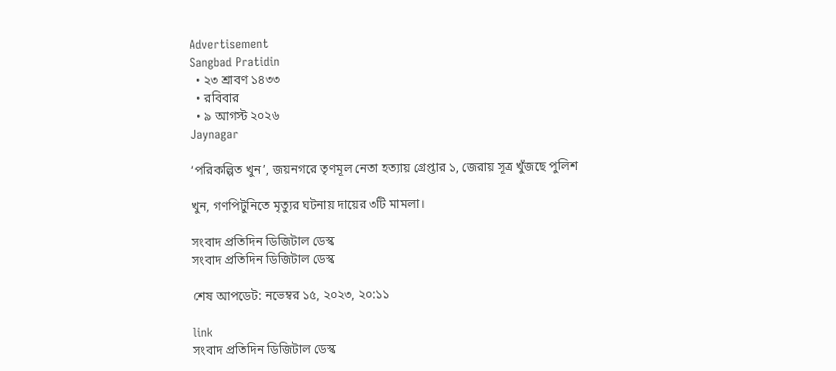Advertisement
Sangbad Pratidin
  • ২৩ শ্রাবণ ১৪৩৩
  • রবিবার
  • ৯ আগস্ট ২০২৬
Jaynagar

‘পরিকল্পিত খুন’, জয়নগরে তৃণমূল নেতা হত্যায় গ্রেপ্তার ১, জেরায় সূত্র খুঁজছে পুলিশ

খুন, গণপিটুনিতে মৃত্যুর ঘটনায় দায়ের ৩টি মামলা।

সংবাদ প্রতিদিন ডিজিটাল ডেস্ক
সংবাদ প্রতিদিন ডিজিটাল ডেস্ক

শেষ আপডেট: নভেম্বর ১৫, ২০২৩, ২০:১১

link
সংবাদ প্রতিদিন ডিজিটাল ডেস্ক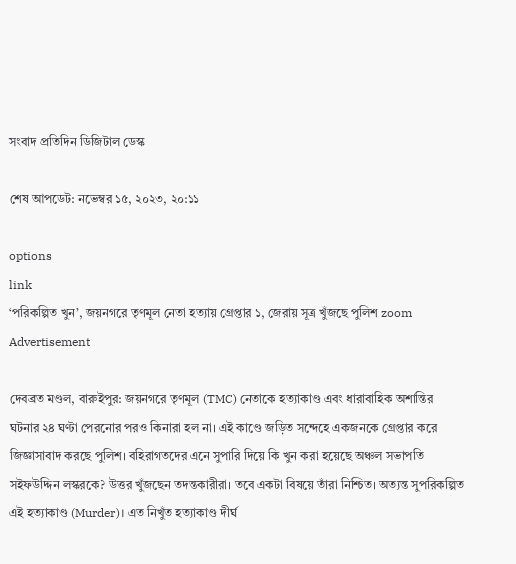সংবাদ প্রতিদিন ডিজিটাল ডেস্ক

শেষ আপডেট: নভেম্বর ১৫, ২০২৩, ২০:১১

options
link
‘পরিকল্পিত খুন’, জয়নগরে তৃণমূল নেতা হত্যায় গ্রেপ্তার ১, জেরায় সূত্র খুঁজছে পুলিশ zoom
Advertisement

দেবব্রত মণ্ডল, বারুইপুর: জয়নগরে তৃণমূল (TMC) নেতাকে হত্যাকাণ্ড এবং ধারাবাহিক অশান্তির ঘটনার ২৪ ঘণ্টা পেরনোর পরও কিনারা হল না। এই কাণ্ডে জড়িত সন্দেহে একজনকে গ্রেপ্তার করে জিজ্ঞাসাবাদ করছে পুলিশ। বহিরাগতদের এনে সুপারি দিয়ে কি খুন করা হয়েছে অঞ্চল সভাপতি সইফউদ্দিন লস্করকে? উত্তর খুঁজছেন তদন্তকারীরা। তবে একটা বিষয়ে তাঁরা নিশ্চিত। অত্যন্ত সুপরিকল্পিত এই হত্যাকাণ্ড (Murder)। এত নিখুঁত হত্যাকাণ্ড দীর্ঘ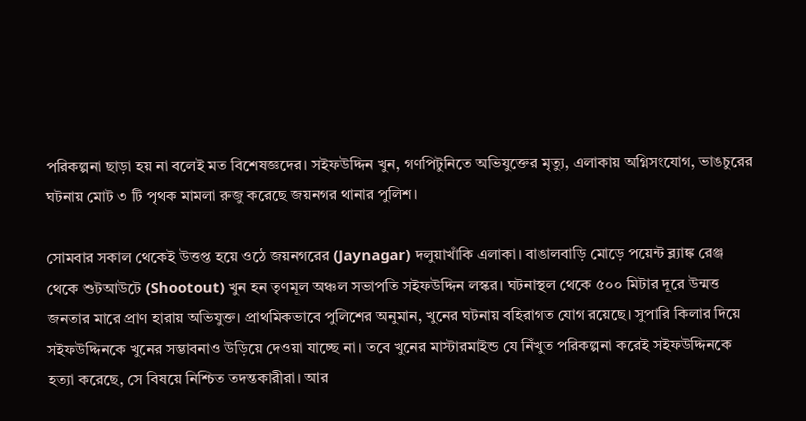পরিকল্পনা ছাড়া হয় না বলেই মত বিশেষজ্ঞদের। সইফউদ্দিন খুন, গণপিটুনিতে অভিযুক্তের মৃত্যু, এলাকায় অগ্নিসংযোগ, ভাঙচুরের ঘটনায় মোট ৩ টি পৃথক মামলা রুজু করেছে জয়নগর থানার পুলিশ।

সোমবার সকাল থেকেই উত্তপ্ত হয়ে ওঠে জয়নগরের (Jaynagar) দলুয়াখাঁকি এলাকা। বাঙালবাড়ি মোড়ে পয়েন্ট ব্ল্যাঙ্ক রেঞ্জ থেকে শুটআউটে (Shootout) খুন হন তৃণমূল অঞ্চল সভাপতি সইফউদ্দিন লস্কর। ঘটনাস্থল থেকে ৫০০ মিটার দূরে উন্মত্ত জনতার মারে প্রাণ হারায় অভিযুক্ত। প্রাথমিকভাবে পুলিশের অনুমান, খুনের ঘটনায় বহিরাগত যোগ রয়েছে। সুপারি কিলার দিয়ে সইফউদ্দিনকে খুনের সম্ভাবনাও উড়িয়ে দেওয়া যাচ্ছে না। তবে খুনের মাস্টারমাইন্ড যে নিঁখুত পরিকল্পনা করেই সইফউদ্দিনকে হত্যা করেছে, সে বিষয়ে নিশ্চিত তদন্তকারীরা। আর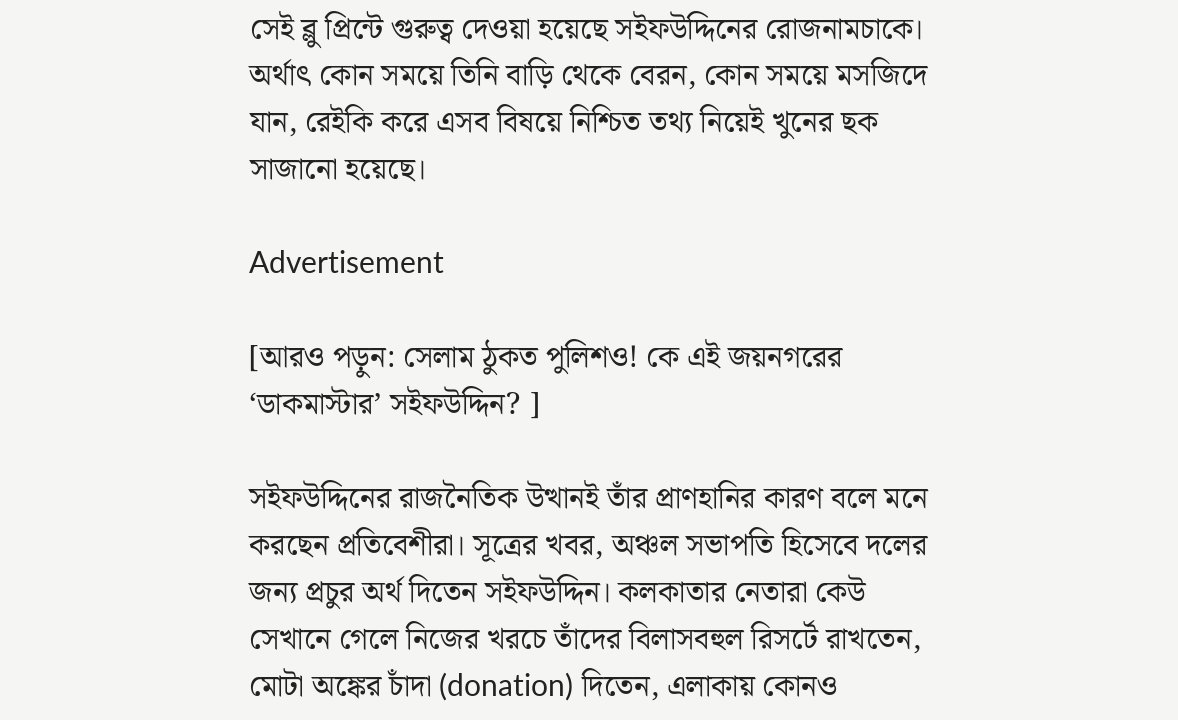সেই ব্লু প্রিন্টে গুরুত্ব দেওয়া হয়েছে সইফউদ্দিনের রোজনামচাকে। অর্থাৎ কোন সময়ে তিনি বাড়ি থেকে বেরন, কোন সময়ে মসজিদে যান, রেইকি করে এসব বিষয়ে নিশ্চিত তথ্য নিয়েই খুনের ছক সাজানো হয়েছে।

Advertisement

[আরও পড়ুন: সেলাম ঠুকত পুলিশও! কে এই জয়নগরের ‘ডাকমাস্টার’ সইফউদ্দিন? ]

সইফউদ্দিনের রাজনৈতিক উত্থানই তাঁর প্রাণহানির কারণ বলে মনে করছেন প্রতিবেশীরা। সূত্রের খবর, অঞ্চল সভাপতি হিসেবে দলের জন্য প্রচুর অর্থ দিতেন সইফউদ্দিন। কলকাতার নেতারা কেউ সেখানে গেলে নিজের খরচে তাঁদের বিলাসবহুল রিসর্টে রাখতেন, মোটা অঙ্কের চাঁদা (donation) দিতেন, এলাকায় কোনও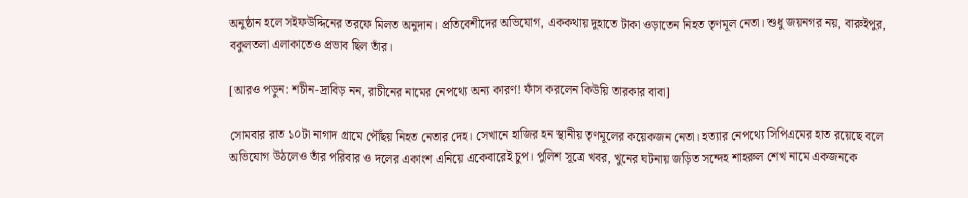অনুষ্ঠান হলে সইফউদ্দিনের তরফে মিলত অনুদান। প্রতিবেশীদের অভিযোগ, এককথায় দুহাতে টাকা ওড়াতেন নিহত তৃণমূল নেতা। শুধু জয়নগর নয়, বারুইপুর, বকুলতলা এলাকাতেও প্রভাব ছিল তাঁর।

[আরও পড়ুন: শচীন-দ্রাবিড় নন, রাচীনের নামের নেপথ্যে অন্য কারণ! ফাঁস করলেন কিউয়ি তারকার বাবা]

সোমবার রাত ১০টা নাগাদ গ্রামে পৌঁছয় নিহত নেতার দেহ। সেখানে হাজির হন স্থানীয় তৃণমূলের কয়েকজন নেতা। হত্যার নেপথ্যে সিপিএমের হাত রয়েছে বলে অভিযোগ উঠলেও তাঁর পরিবার ও দলের একাংশ এনিয়ে একেবারেই চুপ। পুলিশ সূত্রে খবর, খুনের ঘটনায় জড়িত সন্দেহ শাহরুল শেখ নামে একজনকে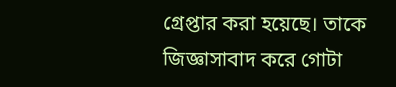গ্রেপ্তার করা হয়েছে। তাকে জিজ্ঞাসাবাদ করে গোটা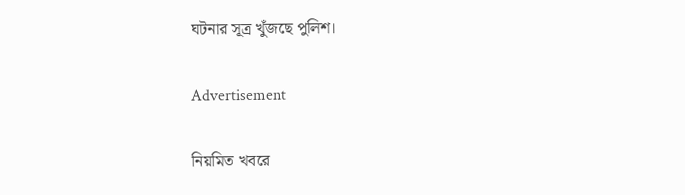ঘটনার সূত্র খুঁজছে পুলিশ।

Advertisement

নিয়মিত খবরে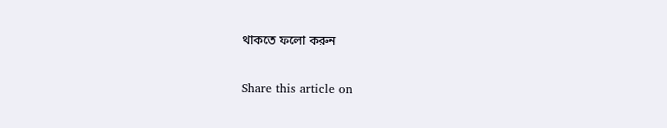থাকতে ফলো করুন

Share this article on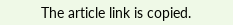The article link is copied.